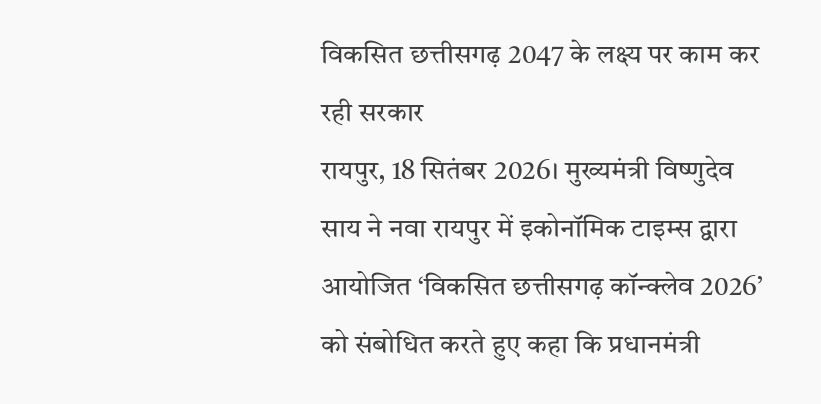विकसित छत्तीसगढ़ 2047 के लक्ष्य पर काम कर रही सरकार
रायपुर, 18 सितंबर 2026। मुख्यमंत्री विष्णुदेव साय ने नवा रायपुर में इकोनॉमिक टाइम्स द्वारा आयोजित ‘विकसित छत्तीसगढ़ कॉन्क्लेव 2026’ को संबोधित करते हुए कहा कि प्रधानमंत्री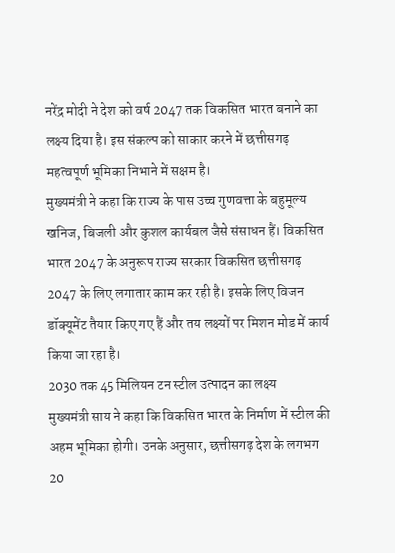नरेंद्र मोदी ने देश को वर्ष 2047 तक विकसित भारत बनाने का लक्ष्य दिया है। इस संकल्प को साकार करने में छत्तीसगढ़ महत्वपूर्ण भूमिका निभाने में सक्षम है।
मुख्यमंत्री ने कहा कि राज्य के पास उच्च गुणवत्ता के बहुमूल्य खनिज, बिजली और कुशल कार्यबल जैसे संसाधन हैं। विकसित भारत 2047 के अनुरूप राज्य सरकार विकसित छत्तीसगढ़ 2047 के लिए लगातार काम कर रही है। इसके लिए विजन डॉक्यूमेंट तैयार किए गए हैं और तय लक्ष्यों पर मिशन मोड में कार्य किया जा रहा है।
2030 तक 45 मिलियन टन स्टील उत्पादन का लक्ष्य
मुख्यमंत्री साय ने कहा कि विकसित भारत के निर्माण में स्टील की अहम भूमिका होगी। उनके अनुसार, छत्तीसगढ़ देश के लगभग 20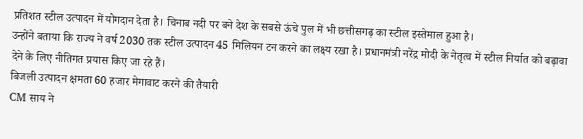प्रतिशत स्टील उत्पादन में योगदान देता है। चिनाब नदी पर बने देश के सबसे ऊंचे पुल में भी छत्तीसगढ़ का स्टील इस्तेमाल हुआ है।
उन्होंने बताया कि राज्य ने वर्ष 2030 तक स्टील उत्पादन 45 मिलियन टन करने का लक्ष्य रखा है। प्रधानमंत्री नरेंद्र मोदी के नेतृत्व में स्टील निर्यात को बढ़ावा देने के लिए नीतिगत प्रयास किए जा रहे हैं।
बिजली उत्पादन क्षमता 60 हजार मेगावाट करने की तैयारी
CM साय ने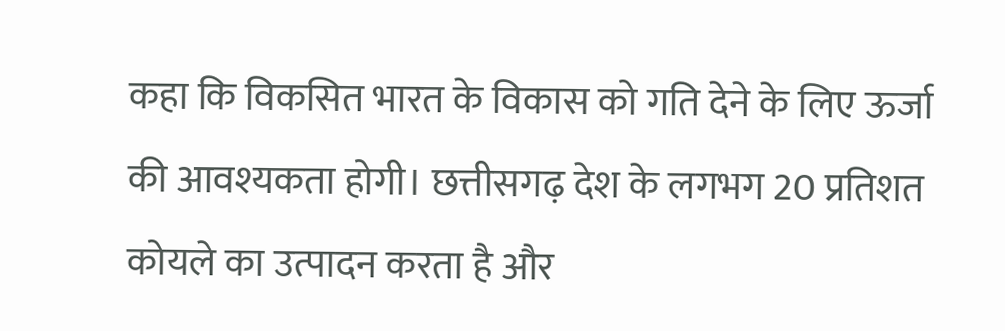कहा कि विकसित भारत के विकास को गति देने के लिए ऊर्जा की आवश्यकता होगी। छत्तीसगढ़ देश के लगभग 20 प्रतिशत कोयले का उत्पादन करता है और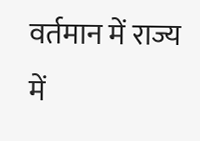वर्तमान में राज्य में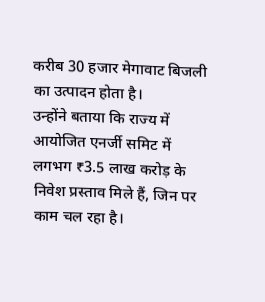करीब 30 हजार मेगावाट बिजली का उत्पादन होता है।
उन्होंने बताया कि राज्य में आयोजित एनर्जी समिट में लगभग ₹3.5 लाख करोड़ के निवेश प्रस्ताव मिले हैं, जिन पर काम चल रहा है।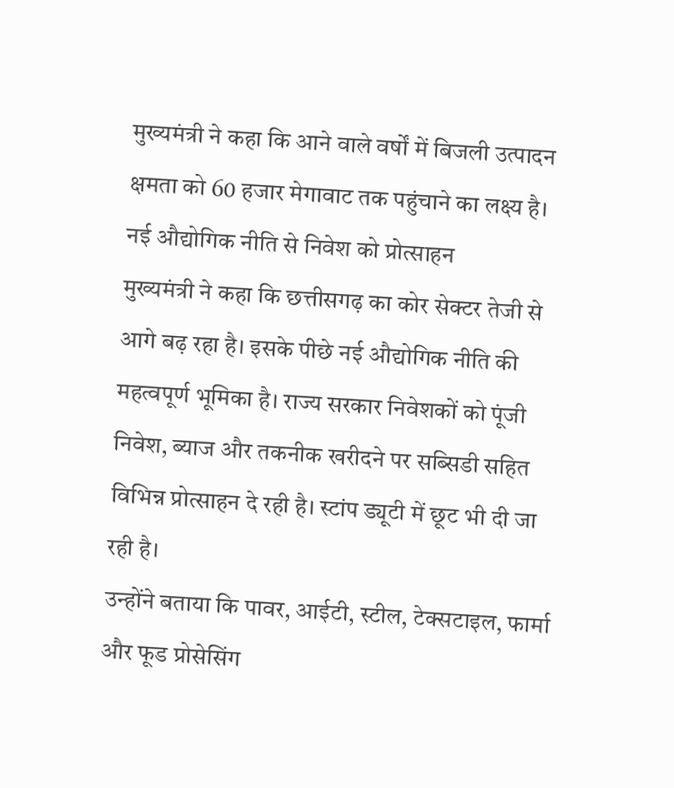मुख्यमंत्री ने कहा कि आने वाले वर्षों में बिजली उत्पादन क्षमता को 60 हजार मेगावाट तक पहुंचाने का लक्ष्य है।
नई औद्योगिक नीति से निवेश को प्रोत्साहन
मुख्यमंत्री ने कहा कि छत्तीसगढ़ का कोर सेक्टर तेजी से आगे बढ़ रहा है। इसके पीछे नई औद्योगिक नीति की महत्वपूर्ण भूमिका है। राज्य सरकार निवेशकों को पूंजी निवेश, ब्याज और तकनीक खरीदने पर सब्सिडी सहित विभिन्न प्रोत्साहन दे रही है। स्टांप ड्यूटी में छूट भी दी जा रही है।
उन्होंने बताया कि पावर, आईटी, स्टील, टेक्सटाइल, फार्मा और फूड प्रोसेसिंग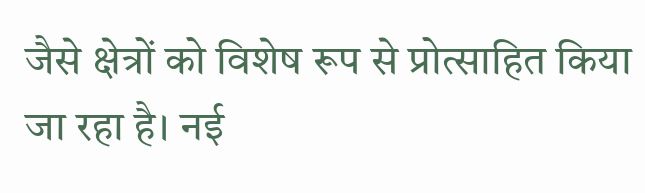जैसे क्षेत्रों को विशेष रूप से प्रोत्साहित किया जा रहा है। नई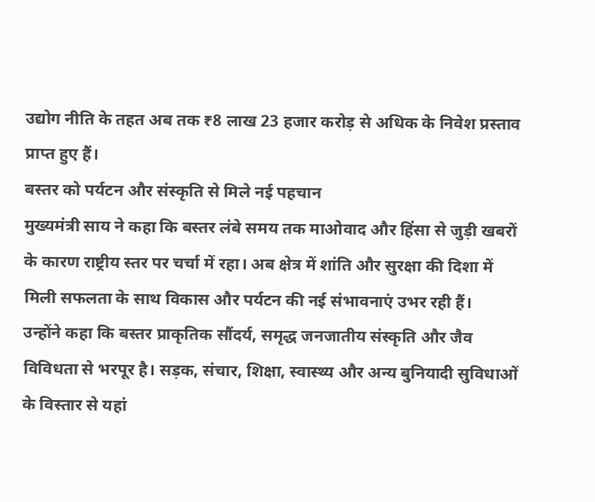उद्योग नीति के तहत अब तक ₹8 लाख 23 हजार करोड़ से अधिक के निवेश प्रस्ताव प्राप्त हुए हैं।
बस्तर को पर्यटन और संस्कृति से मिले नई पहचान
मुख्यमंत्री साय ने कहा कि बस्तर लंबे समय तक माओवाद और हिंसा से जुड़ी खबरों के कारण राष्ट्रीय स्तर पर चर्चा में रहा। अब क्षेत्र में शांति और सुरक्षा की दिशा में मिली सफलता के साथ विकास और पर्यटन की नई संभावनाएं उभर रही हैं।
उन्होंने कहा कि बस्तर प्राकृतिक सौंदर्य, समृद्ध जनजातीय संस्कृति और जैव विविधता से भरपूर है। सड़क, संचार, शिक्षा, स्वास्थ्य और अन्य बुनियादी सुविधाओं के विस्तार से यहां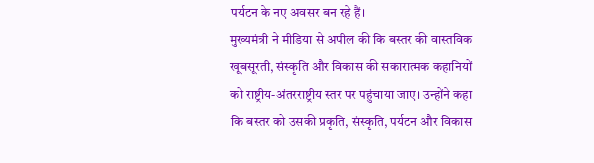पर्यटन के नए अवसर बन रहे हैं।
मुख्यमंत्री ने मीडिया से अपील की कि बस्तर की वास्तविक खूबसूरती, संस्कृति और विकास की सकारात्मक कहानियों को राष्ट्रीय-अंतरराष्ट्रीय स्तर पर पहुंचाया जाए। उन्होंने कहा कि बस्तर को उसकी प्रकृति, संस्कृति, पर्यटन और विकास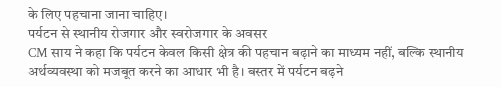के लिए पहचाना जाना चाहिए।
पर्यटन से स्थानीय रोजगार और स्वरोजगार के अवसर
CM साय ने कहा कि पर्यटन केवल किसी क्षेत्र की पहचान बढ़ाने का माध्यम नहीं, बल्कि स्थानीय अर्थव्यवस्था को मजबूत करने का आधार भी है। बस्तर में पर्यटन बढ़ने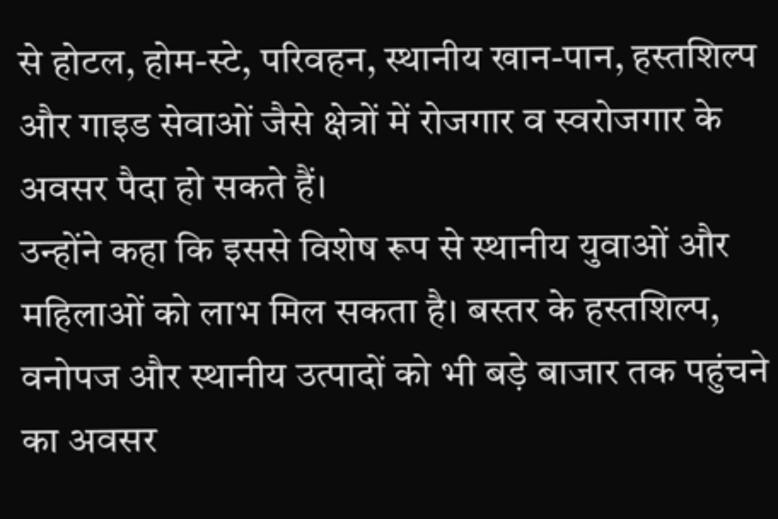से होटल, होम-स्टे, परिवहन, स्थानीय खान-पान, हस्तशिल्प और गाइड सेवाओं जैसे क्षेत्रों में रोजगार व स्वरोजगार के अवसर पैदा हो सकते हैं।
उन्होंने कहा कि इससे विशेष रूप से स्थानीय युवाओं और महिलाओं को लाभ मिल सकता है। बस्तर के हस्तशिल्प, वनोपज और स्थानीय उत्पादों को भी बड़े बाजार तक पहुंचने का अवसर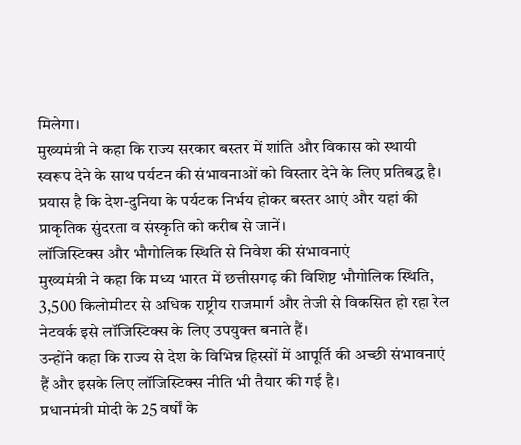मिलेगा।
मुख्यमंत्री ने कहा कि राज्य सरकार बस्तर में शांति और विकास को स्थायी स्वरूप देने के साथ पर्यटन की संभावनाओं को विस्तार देने के लिए प्रतिबद्ध है। प्रयास है कि देश-दुनिया के पर्यटक निर्भय होकर बस्तर आएं और यहां की प्राकृतिक सुंदरता व संस्कृति को करीब से जानें।
लॉजिस्टिक्स और भौगोलिक स्थिति से निवेश की संभावनाएं
मुख्यमंत्री ने कहा कि मध्य भारत में छत्तीसगढ़ की विशिष्ट भौगोलिक स्थिति, 3,500 किलोमीटर से अधिक राष्ट्रीय राजमार्ग और तेजी से विकसित हो रहा रेल नेटवर्क इसे लॉजिस्टिक्स के लिए उपयुक्त बनाते हैं।
उन्होंने कहा कि राज्य से देश के विभिन्न हिस्सों में आपूर्ति की अच्छी संभावनाएं हैं और इसके लिए लॉजिस्टिक्स नीति भी तैयार की गई है।
प्रधानमंत्री मोदी के 25 वर्षों के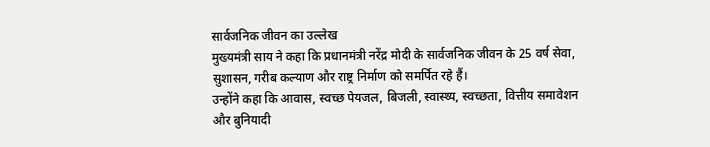सार्वजनिक जीवन का उल्लेख
मुख्यमंत्री साय ने कहा कि प्रधानमंत्री नरेंद्र मोदी के सार्वजनिक जीवन के 25 वर्ष सेवा, सुशासन, गरीब कल्याण और राष्ट्र निर्माण को समर्पित रहे हैं।
उन्होंने कहा कि आवास, स्वच्छ पेयजल, बिजली, स्वास्थ्य, स्वच्छता, वित्तीय समावेशन और बुनियादी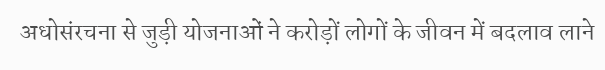अधोसंरचना से जुड़ी योजनाओं ने करोड़ों लोगों के जीवन में बदलाव लाने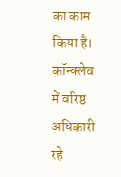का काम किया है।
कॉन्क्लेव में वरिष्ठ अधिकारी रहे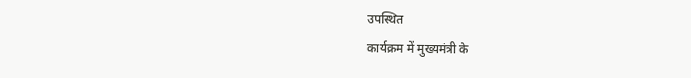उपस्थित
कार्यक्रम में मुख्यमंत्री के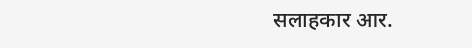सलाहकार आर.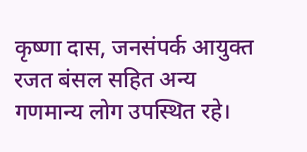कृष्णा दास, जनसंपर्क आयुक्त रजत बंसल सहित अन्य गणमान्य लोग उपस्थित रहे।